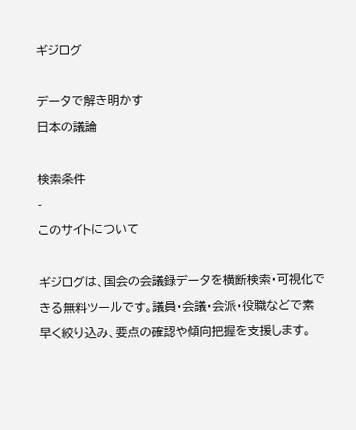ギジログ

データで解き明かす
日本の議論

検索条件
-
このサイトについて

ギジログは、国会の会議録データを横断検索・可視化できる無料ツールです。議員・会議・会派・役職などで素早く絞り込み、要点の確認や傾向把握を支援します。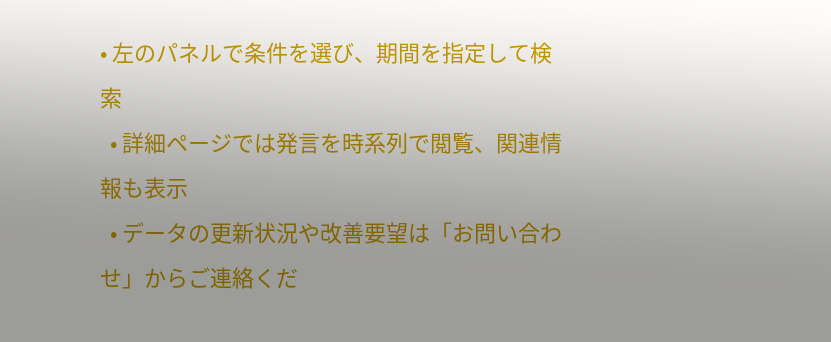• 左のパネルで条件を選び、期間を指定して検索
  • 詳細ページでは発言を時系列で閲覧、関連情報も表示
  • データの更新状況や改善要望は「お問い合わせ」からご連絡くだ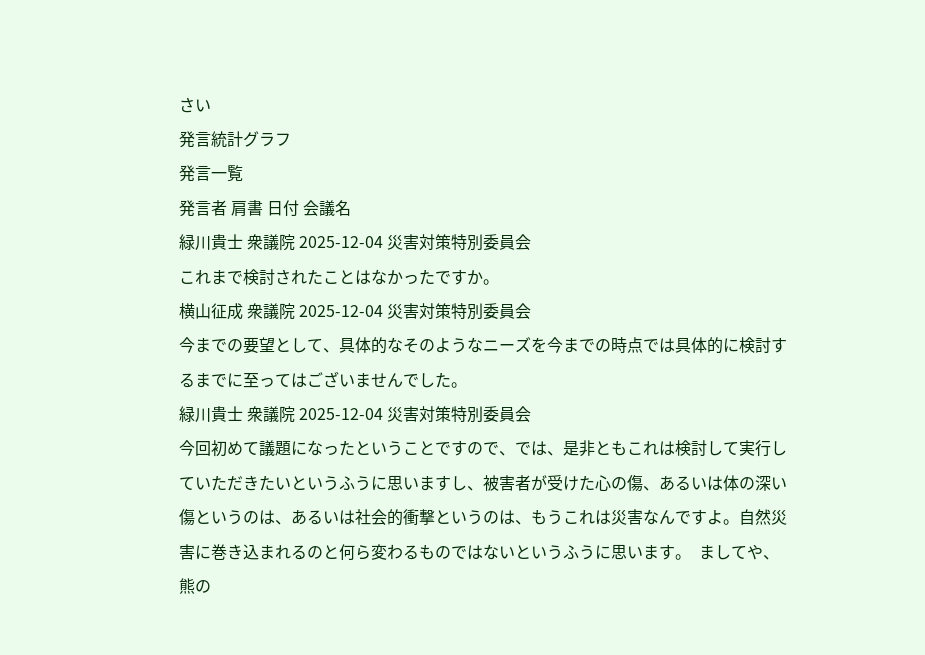さい
発言統計グラフ
発言一覧
発言者 肩書 日付 会議名
緑川貴士 衆議院 2025-12-04 災害対策特別委員会
これまで検討されたことはなかったですか。
横山征成 衆議院 2025-12-04 災害対策特別委員会
今までの要望として、具体的なそのようなニーズを今までの時点では具体的に検討するまでに至ってはございませんでした。
緑川貴士 衆議院 2025-12-04 災害対策特別委員会
今回初めて議題になったということですので、では、是非ともこれは検討して実行していただきたいというふうに思いますし、被害者が受けた心の傷、あるいは体の深い傷というのは、あるいは社会的衝撃というのは、もうこれは災害なんですよ。自然災害に巻き込まれるのと何ら変わるものではないというふうに思います。  ましてや、熊の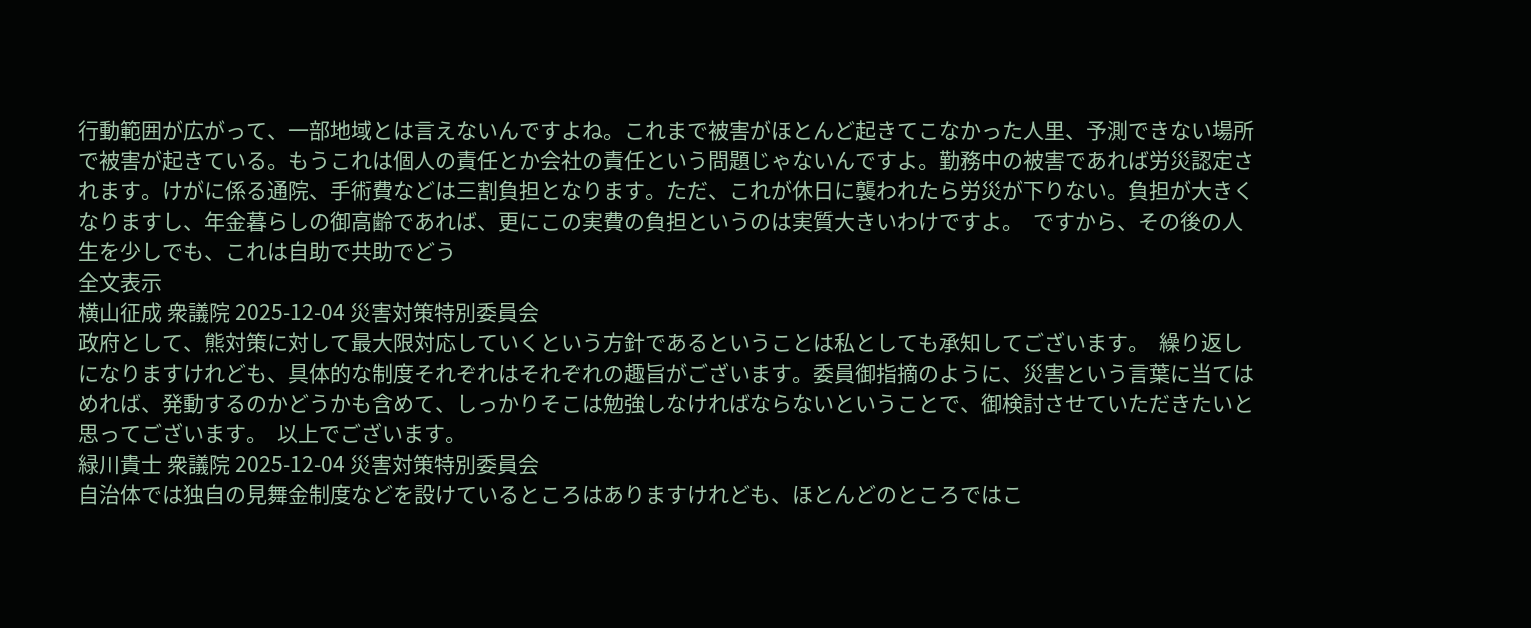行動範囲が広がって、一部地域とは言えないんですよね。これまで被害がほとんど起きてこなかった人里、予測できない場所で被害が起きている。もうこれは個人の責任とか会社の責任という問題じゃないんですよ。勤務中の被害であれば労災認定されます。けがに係る通院、手術費などは三割負担となります。ただ、これが休日に襲われたら労災が下りない。負担が大きくなりますし、年金暮らしの御高齢であれば、更にこの実費の負担というのは実質大きいわけですよ。  ですから、その後の人生を少しでも、これは自助で共助でどう
全文表示
横山征成 衆議院 2025-12-04 災害対策特別委員会
政府として、熊対策に対して最大限対応していくという方針であるということは私としても承知してございます。  繰り返しになりますけれども、具体的な制度それぞれはそれぞれの趣旨がございます。委員御指摘のように、災害という言葉に当てはめれば、発動するのかどうかも含めて、しっかりそこは勉強しなければならないということで、御検討させていただきたいと思ってございます。  以上でございます。
緑川貴士 衆議院 2025-12-04 災害対策特別委員会
自治体では独自の見舞金制度などを設けているところはありますけれども、ほとんどのところではこ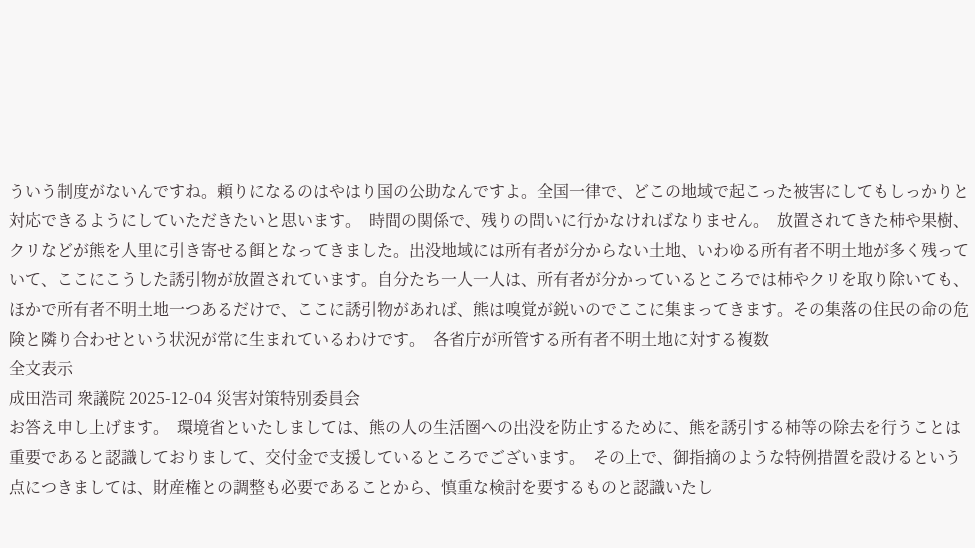ういう制度がないんですね。頼りになるのはやはり国の公助なんですよ。全国一律で、どこの地域で起こった被害にしてもしっかりと対応できるようにしていただきたいと思います。  時間の関係で、残りの問いに行かなければなりません。  放置されてきた柿や果樹、クリなどが熊を人里に引き寄せる餌となってきました。出没地域には所有者が分からない土地、いわゆる所有者不明土地が多く残っていて、ここにこうした誘引物が放置されています。自分たち一人一人は、所有者が分かっているところでは柿やクリを取り除いても、ほかで所有者不明土地一つあるだけで、ここに誘引物があれば、熊は嗅覚が鋭いのでここに集まってきます。その集落の住民の命の危険と隣り合わせという状況が常に生まれているわけです。  各省庁が所管する所有者不明土地に対する複数
全文表示
成田浩司 衆議院 2025-12-04 災害対策特別委員会
お答え申し上げます。  環境省といたしましては、熊の人の生活圏への出没を防止するために、熊を誘引する柿等の除去を行うことは重要であると認識しておりまして、交付金で支援しているところでございます。  その上で、御指摘のような特例措置を設けるという点につきましては、財産権との調整も必要であることから、慎重な検討を要するものと認識いたし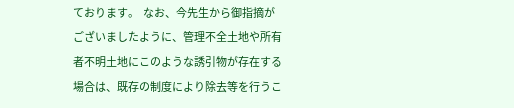ております。  なお、今先生から御指摘がございましたように、管理不全土地や所有者不明土地にこのような誘引物が存在する場合は、既存の制度により除去等を行うこ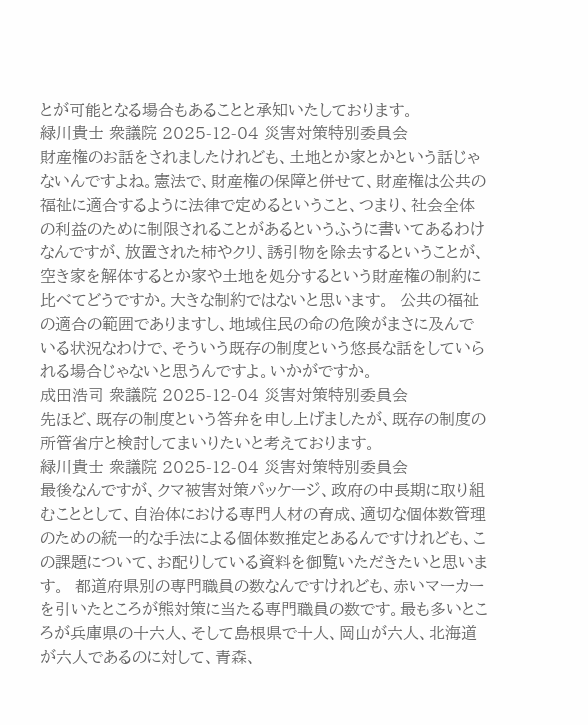とが可能となる場合もあることと承知いたしております。
緑川貴士 衆議院 2025-12-04 災害対策特別委員会
財産権のお話をされましたけれども、土地とか家とかという話じゃないんですよね。憲法で、財産権の保障と併せて、財産権は公共の福祉に適合するように法律で定めるということ、つまり、社会全体の利益のために制限されることがあるというふうに書いてあるわけなんですが、放置された柿やクリ、誘引物を除去するということが、空き家を解体するとか家や土地を処分するという財産権の制約に比べてどうですか。大きな制約ではないと思います。  公共の福祉の適合の範囲でありますし、地域住民の命の危険がまさに及んでいる状況なわけで、そういう既存の制度という悠長な話をしていられる場合じゃないと思うんですよ。いかがですか。
成田浩司 衆議院 2025-12-04 災害対策特別委員会
先ほど、既存の制度という答弁を申し上げましたが、既存の制度の所管省庁と検討してまいりたいと考えております。
緑川貴士 衆議院 2025-12-04 災害対策特別委員会
最後なんですが、クマ被害対策パッケージ、政府の中長期に取り組むこととして、自治体における専門人材の育成、適切な個体数管理のための統一的な手法による個体数推定とあるんですけれども、この課題について、お配りしている資料を御覧いただきたいと思います。  都道府県別の専門職員の数なんですけれども、赤いマーカーを引いたところが熊対策に当たる専門職員の数です。最も多いところが兵庫県の十六人、そして島根県で十人、岡山が六人、北海道が六人であるのに対して、青森、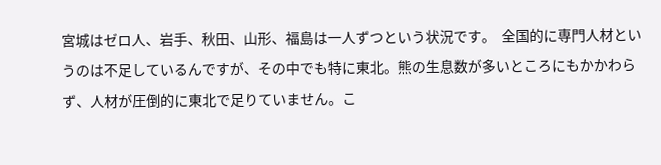宮城はゼロ人、岩手、秋田、山形、福島は一人ずつという状況です。  全国的に専門人材というのは不足しているんですが、その中でも特に東北。熊の生息数が多いところにもかかわらず、人材が圧倒的に東北で足りていません。こ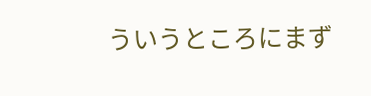ういうところにまず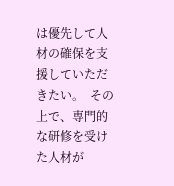は優先して人材の確保を支援していただきたい。  その上で、専門的な研修を受けた人材が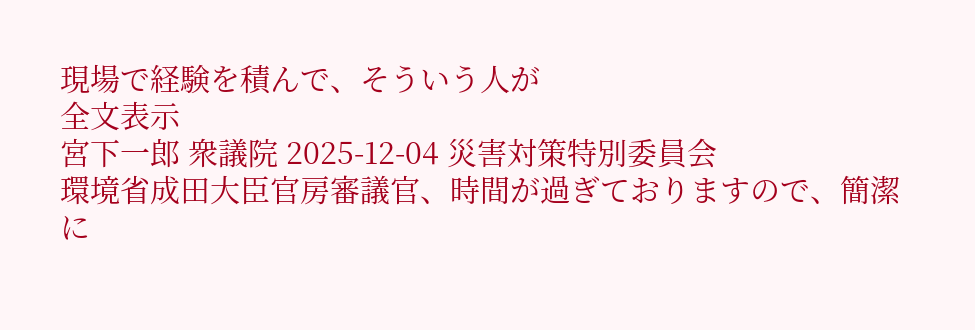現場で経験を積んで、そういう人が
全文表示
宮下一郎 衆議院 2025-12-04 災害対策特別委員会
環境省成田大臣官房審議官、時間が過ぎておりますので、簡潔に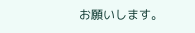お願いします。